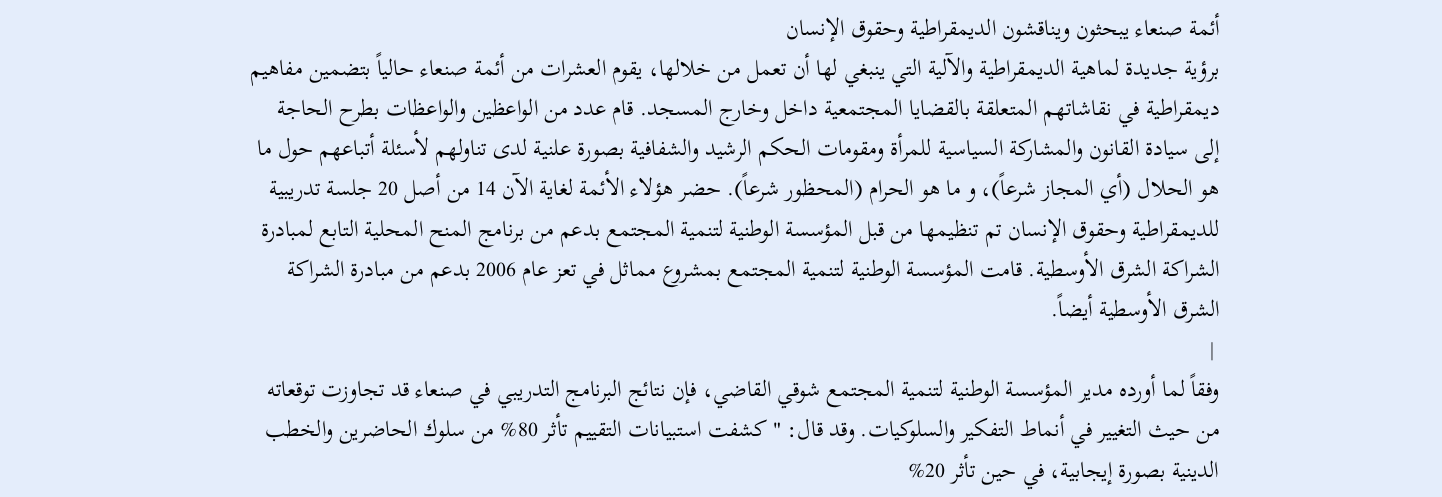أئمة صنعاء يبحثون ويناقشون الديمقراطية وحقوق الإنسان
برؤية جديدة لماهية الديمقراطية والآلية التي ينبغي لها أن تعمل من خلالها، يقوم العشرات من أئمة صنعاء حالياً بتضمين مفاهيم ديمقراطية في نقاشاتهم المتعلقة بالقضايا المجتمعية داخل وخارج المسجد. قام عدد من الواعظين والواعظات بطرح الحاجة إلى سيادة القانون والمشاركة السياسية للمرأة ومقومات الحكم الرشيد والشفافية بصورة علنية لدى تناولهم لأسئلة أتباعهم حول ما هو الحلال (أي المجاز شرعاً)، و ما هو الحرام (المحظور شرعاً). حضر هؤلاء الأئمة لغاية الآن 14 من أصل 20 جلسة تدريبية للديمقراطية وحقوق الإنسان تم تنظيمها من قبل المؤسسة الوطنية لتنمية المجتمع بدعم من برنامج المنح المحلية التابع لمبادرة الشراكة الشرق الأوسطية. قامت المؤسسة الوطنية لتنمية المجتمع بمشروع مماثل في تعز عام 2006 بدعم من مبادرة الشراكة الشرق الأوسطية أيضاً.
 |
وفقاً لما أورده مدير المؤسسة الوطنية لتنمية المجتمع شوقي القاضي، فإن نتائج البرنامج التدريبي في صنعاء قد تجاوزت توقعاته من حيث التغيير في أنماط التفكير والسلوكيات. وقد قال: "كشفت استبيانات التقييم تأثر 80% من سلوك الحاضرين والخطب الدينية بصورة إيجابية، في حين تأثر 20%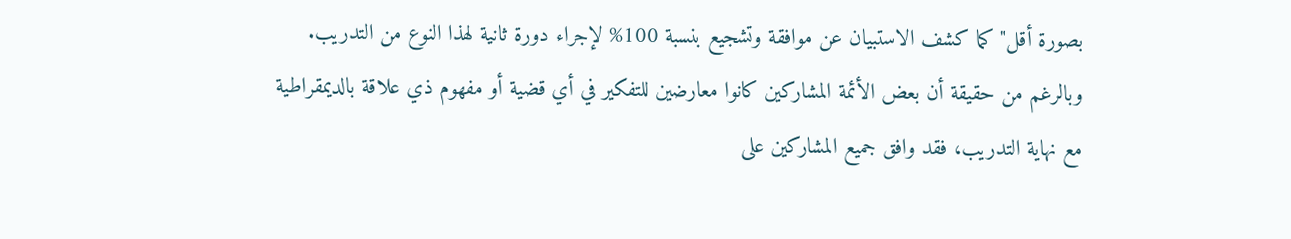بصورة أقل" كما كشف الاستبيان عن موافقة وتشجيع بنسبة 100% لإجراء دورة ثانية لهذا النوع من التدريب. وبالرغم من حقيقة أن بعض الأئمة المشاركين كانوا معارضين للتفكير في أي قضية أو مفهوم ذي علاقة بالديمقراطية مع نهاية التدريب، فقد وافق جميع المشاركين على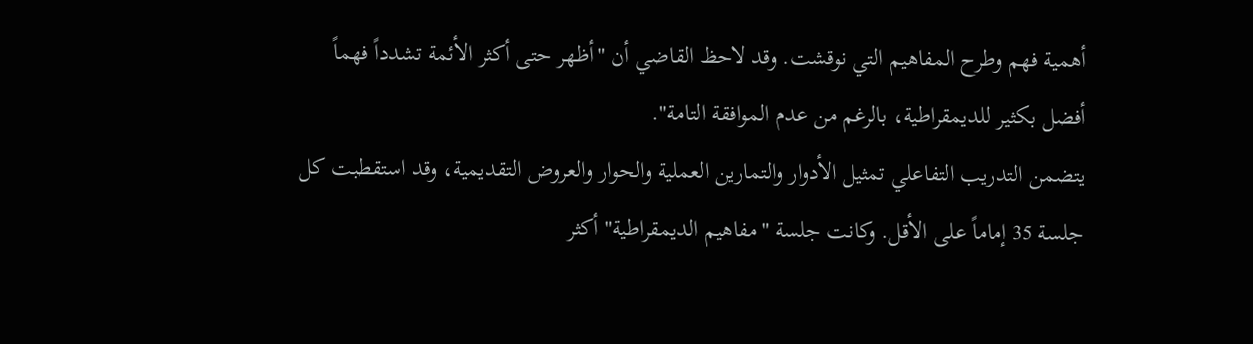أهمية فهم وطرح المفاهيم التي نوقشت. وقد لاحظ القاضي أن "أظهر حتى أكثر الأئمة تشدداً فهماً أفضل بكثير للديمقراطية، بالرغم من عدم الموافقة التامة".
يتضمن التدريب التفاعلي تمثيل الأدوار والتمارين العملية والحوار والعروض التقديمية، وقد استقطبت كل جلسة 35 إماماً على الأقل. وكانت جلسة "مفاهيم الديمقراطية" أكثر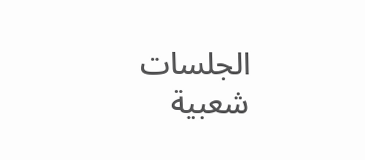الجلسات شعبية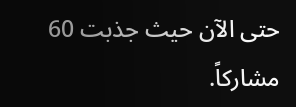حتى الآن حيث جذبت 60 مشاركاً.